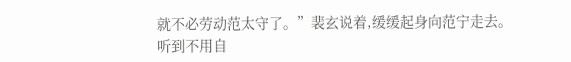就不必劳动范太守了。”裴玄说着,缓缓起身向范宁走去。
听到不用自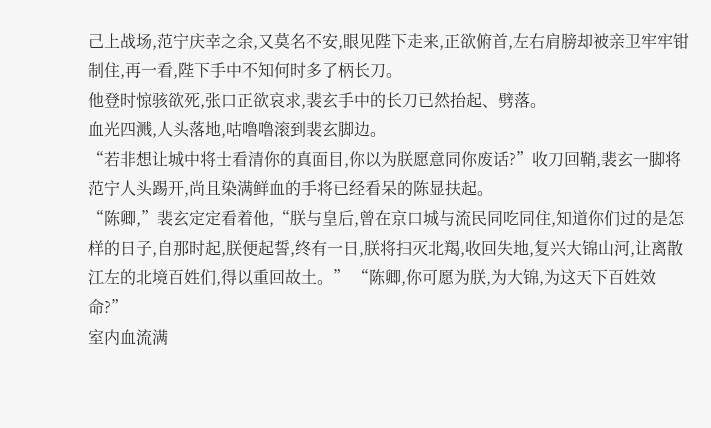己上战场,范宁庆幸之余,又莫名不安,眼见陛下走来,正欲俯首,左右肩膀却被亲卫牢牢钳制住,再一看,陛下手中不知何时多了柄长刀。
他登时惊骇欲死,张口正欲哀求,裴玄手中的长刀已然抬起、劈落。
血光四溅,人头落地,咕噜噜滚到裴玄脚边。
“若非想让城中将士看清你的真面目,你以为朕愿意同你废话?”收刀回鞘,裴玄一脚将范宁人头踢开,尚且染满鲜血的手将已经看呆的陈显扶起。
“陈卿,”裴玄定定看着他,“朕与皇后,曾在京口城与流民同吃同住,知道你们过的是怎样的日子,自那时起,朕便起誓,终有一日,朕将扫灭北羯,收回失地,复兴大锦山河,让离散江左的北境百姓们,得以重回故土。” “陈卿,你可愿为朕,为大锦,为这天下百姓效命?”
室内血流满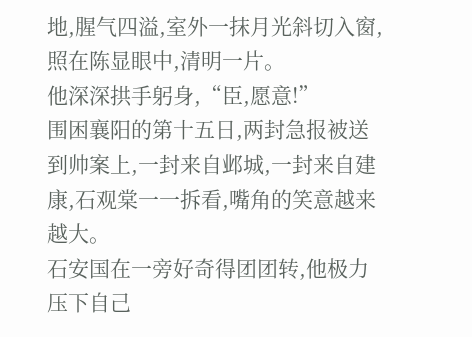地,腥气四溢,室外一抹月光斜切入窗,照在陈显眼中,清明一片。
他深深拱手躬身,“臣,愿意!”
围困襄阳的第十五日,两封急报被送到帅案上,一封来自邺城,一封来自建康,石观棠一一拆看,嘴角的笑意越来越大。
石安国在一旁好奇得团团转,他极力压下自己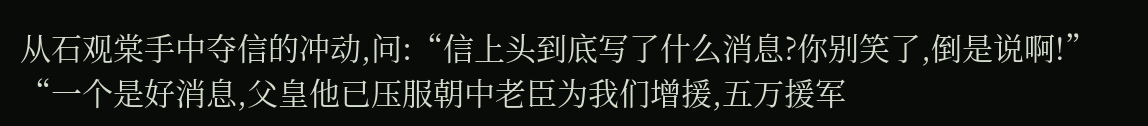从石观棠手中夺信的冲动,问:“信上头到底写了什么消息?你别笑了,倒是说啊!”
“一个是好消息,父皇他已压服朝中老臣为我们增援,五万援军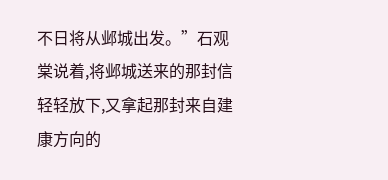不日将从邺城出发。”石观棠说着,将邺城送来的那封信轻轻放下,又拿起那封来自建康方向的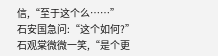信,“至于这个么……”
石安国急问:“这个如何?”
石观棠微微一笑,“是个更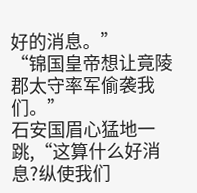好的消息。”
“锦国皇帝想让竟陵郡太守率军偷袭我们。”
石安国眉心猛地一跳,“这算什么好消息?纵使我们